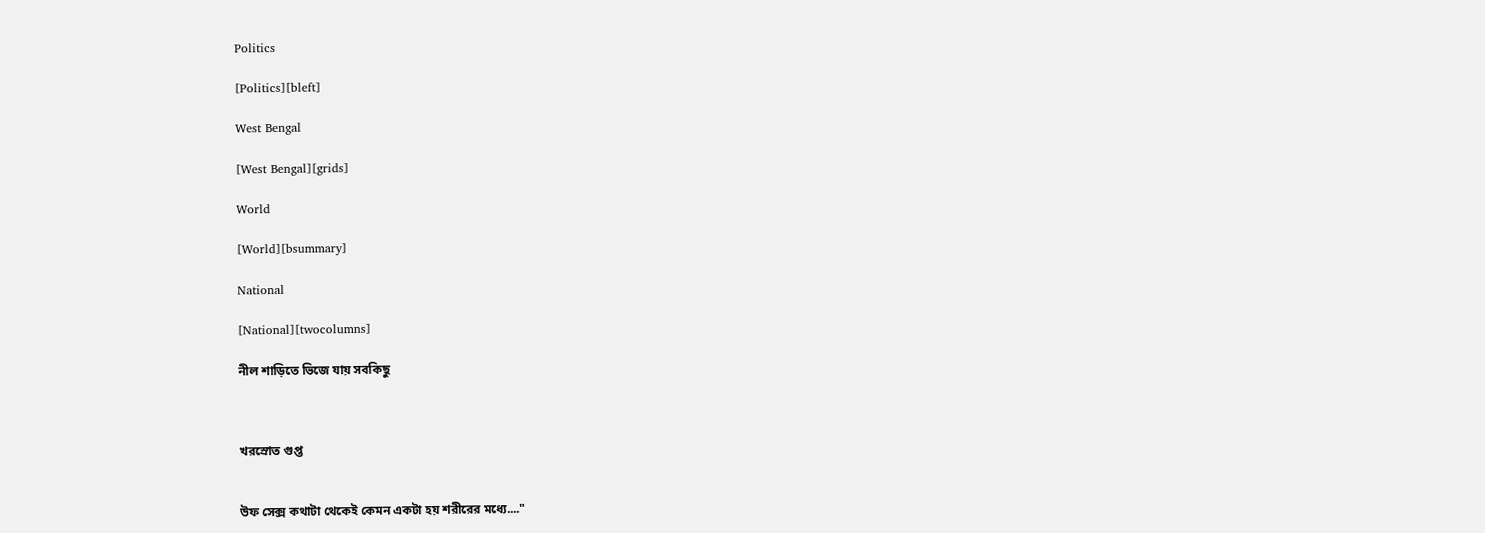Politics

[Politics][bleft]

West Bengal

[West Bengal][grids]

World

[World][bsummary]

National

[National][twocolumns]

নীল শাড়িতে ভিজে যায় সবকিছু



খরস্রোত গুপ্ত


উফ সেক্স কথাটা থেকেই কেমন একটা হয় শরীরের মধ্যে...."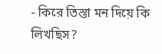- কিরে তিস্তা মন দিয়ে কি লিখছিস?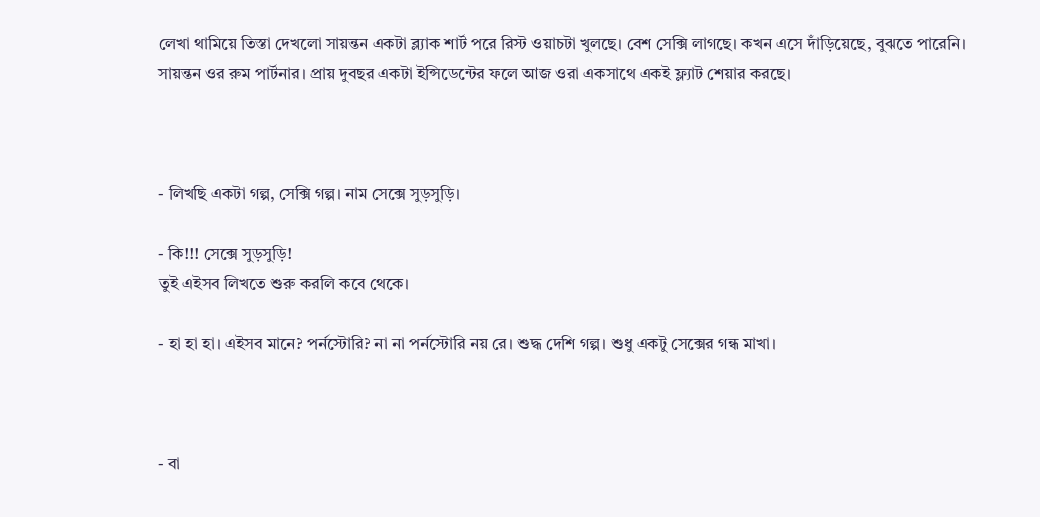লেখা থামিয়ে তিস্তা দেখলো সায়ন্তন একটা ব্ল্যাক শার্ট পরে রিস্ট ওয়াচটা খুলছে। বেশ সেক্সি লাগছে। কখন এসে দাঁড়িয়েছে, বুঝতে পারেনি। সায়ন্তন ওর রুম পার্টনার। প্রায় দুবছর একটা ইন্সিডেন্টের ফলে আজ ওরা একসাথে একই ফ্ল্যাট শেয়ার করছে।



- লিখছি একটা গল্প, সেক্সি গল্প। নাম সেক্সে সুড়সুড়ি।

- কি!!! সেক্সে সুড়সুড়ি!
তুই এইসব লিখতে শুরু করলি কবে থেকে।

- হা হা হা। এইসব মানে? পর্নস্টোরি? না না পর্নস্টোরি নয় রে। শুদ্ধ দেশি গল্প। শুধু একটু সেক্সের গন্ধ মাখা।



- বা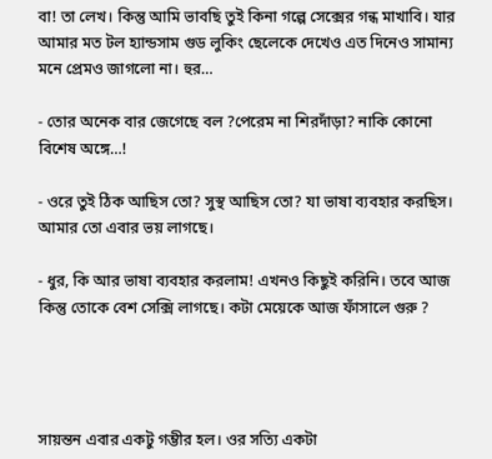বা! তা লেখ। কিন্তু আমি ভাবছি তুই কিনা গল্পে সেক্সের গন্ধ মাখাবি। যার আমার মত টল হ্যান্ডসাম গুড লুকিং ছেলেকে দেখেও এত দিনেও সামান্য মনে প্রেমও জাগলো না। হুর...

- তোর অনেক বার জেগেছে বল ?পেরেম না শিরদাঁড়া? নাকি কোনো বিশেষ অঙ্গে...!

- ওরে তুই ঠিক আছিস তো? সুস্থ আছিস তো? যা ভাষা ব্যবহার করছিস। আমার তো এবার ভয় লাগছে।

- ধুর, কি আর ভাষা ব্যবহার করলাম! এখনও কিছুই করিনি। তবে আজ কিন্তু তোকে বেশ সেক্সি লাগছে। কটা মেয়েকে আজ ফাঁসালে গুরু ?




সায়ন্তন এবার একটু গম্ভীর হল। ওর সত্যি একটা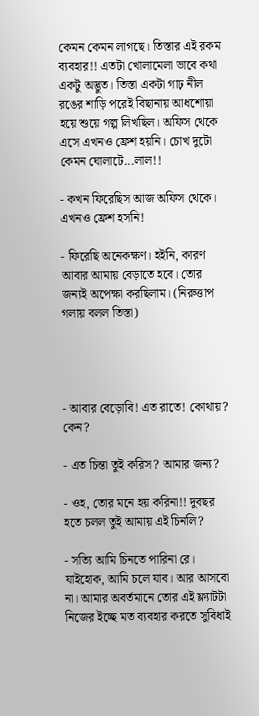কেমন কেমন লাগছে। তিস্তার এই রকম ব্যবহার!! এতটা খোলামেলা ভাবে কথা একটু অদ্ভুত। তিস্তা একটা গাঢ় নীল রঙের শাড়ি পরেই বিছানায় আধশোয়া হয়ে শুয়ে গল্প লিখছিল। অফিস থেকে এসে এখনও ফ্রেশ হয়নি। চোখ দুটো কেমন ঘোলাটে...লাল!!

- কখন ফিরেছিস আজ অফিস থেকে। এখনও ফ্রেশ হসনি!

- ফিরেছি অনেকক্ষণ। হইনি, কারণ আবার আমায় বেড়াতে হবে। তোর জন্যই অপেক্ষা করছিলাম। (নিরুত্তাপ গলায় বলল তিস্তা)




- আবার বেড়োবি! এত রাতে! কোথায়? কেন?

- এত চিন্তা তুই করিস? আমার জন্য?

- ওহ, তোর মনে হয় করিনা!! দুবছর হতে চলল তুই আমায় এই চিনলি?

- সত্যি আমি চিনতে পারিনা রে। যাইহোক, আমি চলে যাব। আর আসবো না। আমার অবর্তমানে তোর এই ফ্ল্যাটটা নিজের ইচ্ছে মত ব্যবহার করতে সুবিধাই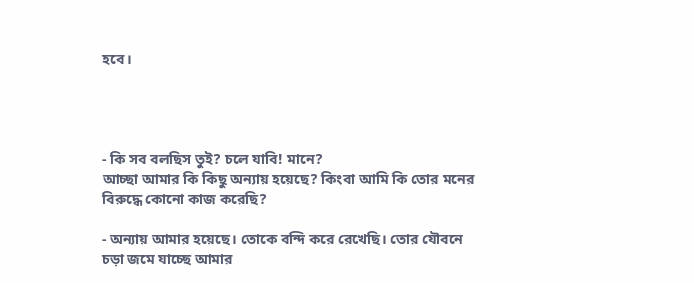হবে।




- কি সব বলছিস তুই? চলে যাবি! মানে?
আচ্ছা আমার কি কিছু অন্যায় হয়েছে? কিংবা আমি কি তোর মনের বিরুদ্ধে কোনো কাজ করেছি?

- অন্যায় আমার হয়েছে। তোকে বন্দি করে রেখেছি। তোর যৌবনে চড়া জমে যাচ্ছে আমার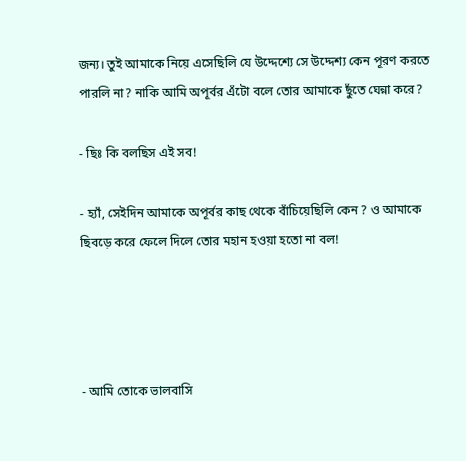জন্য। তুই আমাকে নিয়ে এসেছিলি যে উদ্দেশ্যে সে উদ্দেশ্য কেন পূরণ করতে পারলি না? নাকি আমি অপূর্বর এঁটো বলে তোর আমাকে ছুঁতে ঘেন্না করে?

- ছিঃ কি বলছিস এই সব!

- হ্যাঁ, সেইদিন আমাকে অপূর্বর কাছ থেকে বাঁচিয়েছিলি কেন ? ও আমাকে ছিবড়ে করে ফেলে দিলে তোর মহান হওয়া হতো না বল!




- আমি তোকে ভালবাসি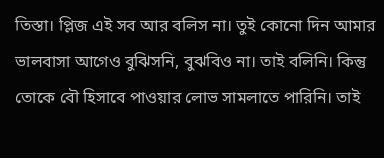তিস্তা। প্লিজ এই সব আর বলিস না। তুই কোনো দিন আমার ভালবাসা আগেও বুঝিসনি, বুঝবিও না। তাই বলিনি। কিন্তু তোকে বৌ হিসাবে পাওয়ার লোভ সামলাতে পারিনি। তাই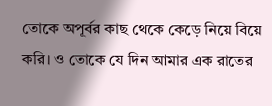তোকে অপূর্বর কাছ থেকে কেড়ে নিয়ে বিয়ে করি। ও তোকে যে দিন আমার এক রাতের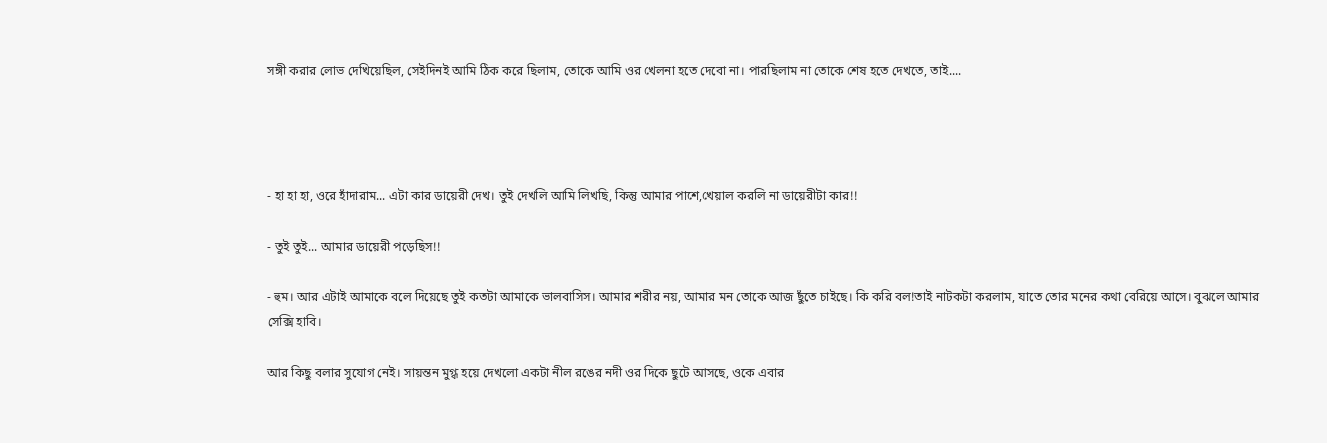সঙ্গী করার লোভ দেখিয়েছিল, সেইদিনই আমি ঠিক করে ছিলাম, তোকে আমি ওর খেলনা হতে দেবো না। পারছিলাম না তোকে শেষ হতে দেখতে, তাই....




- হা হা হা, ওরে হাঁদারাম... এটা কার ডায়েরী দেখ। তুই দেখলি আমি লিখছি, কিন্তু আমার পাশে,খেয়াল করলি না ডায়েরীটা কার!!

- তুই তুই... আমার ডায়েরী পড়েছিস!!

- হুম। আর এটাই আমাকে বলে দিয়েছে তুই কতটা আমাকে ভালবাসিস। আমার শরীর নয়, আমার মন তোকে আজ ছুঁতে চাইছে। কি করি বল!তাই নাটকটা করলাম, যাতে তোর মনের কথা বেরিয়ে আসে। বুঝলে আমার সেক্সি হাবি।

আর কিছু বলার সুযোগ নেই। সায়ন্তন মুগ্ধ হয়ে দেখলো একটা নীল রঙের নদী ওর দিকে ছুটে আসছে, ওকে এবার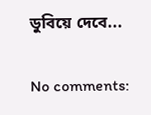ডুবিয়ে দেবে...

No comments: